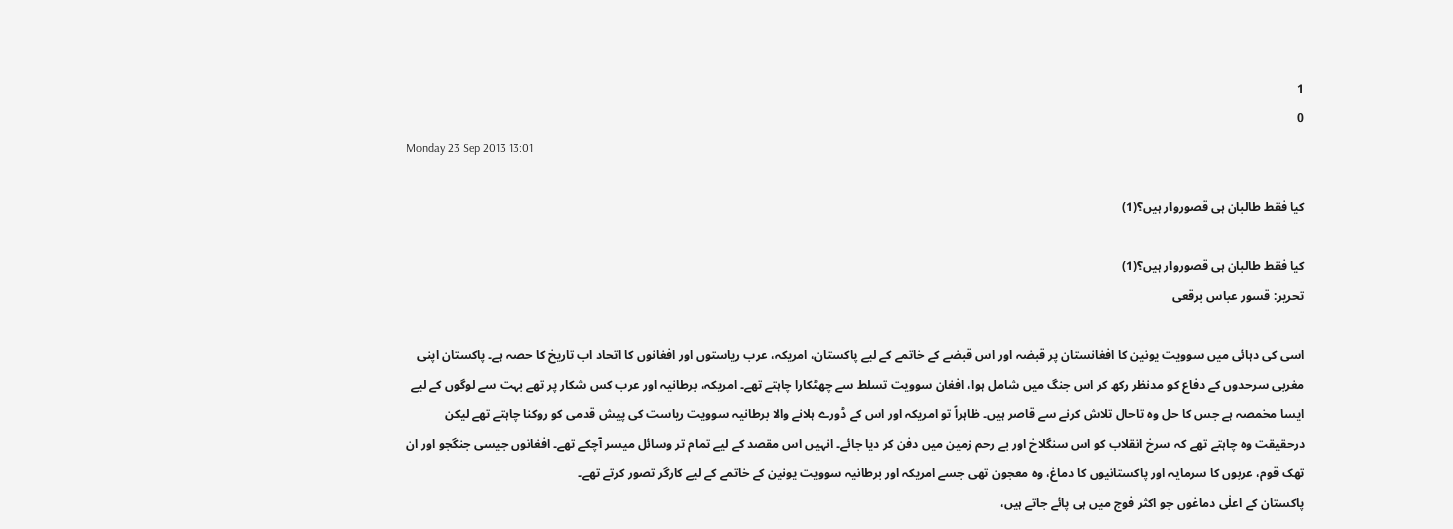1
0
Monday 23 Sep 2013 13:01

کیا فقط طالبان ہی قصوروار ہیں؟(1)

کیا فقط طالبان ہی قصوروار ہیں؟(1)
تحریر: قسور عباس برقعی

اسی کی دہائی میں سوویت یونین کا افغانستان پر قبضہ اور اس قبضے کے خاتمے کے لیے پاکستان، امریکہ، عرب ریاستوں اور افغانوں کا اتحاد اب تاریخ کا حصہ ہے۔ پاکستان اپنی مغربی سرحدوں کے دفاع کو مدنظر رکھ کر اس جنگ میں شامل ہوا، افغان سوویت تسلط سے چھٹکارا چاہتے تھے۔ امریکہ، برطانیہ اور عرب کس شکار پر تھے بہت سے لوگوں کے لیے ایسا مخمصہ ہے جس کا حل وہ تاحال تلاش کرنے سے قاصر ہیں۔ ظاہراً تو امریکہ اور اس کے ڈورے ہلانے والا برطانیہ سوویت ریاست کی پیش قدمی کو روکنا چاہتے تھے لیکن درحقیقت وہ چاہتے تھے کہ سرخ انقلاب کو اس سنگلاخ اور بے رحم زمین میں دفن کر دیا جائے۔ انہیں اس مقصد کے لیے تمام تر وسائل میسر آچکے تھے۔ افغانوں جیسی جنگجو اور ان تھک قوم، عربوں کا سرمایہ اور پاکستانیوں کا دماغ، وہ معجون تھی جسے امریکہ اور برطانیہ سوویت یونین کے خاتمے کے لیے کارگر تصور کرتے تھے۔
پاکستان کے اعلٰی دماغوں جو اکثر فوج میں ہی پائے جاتے ہیں،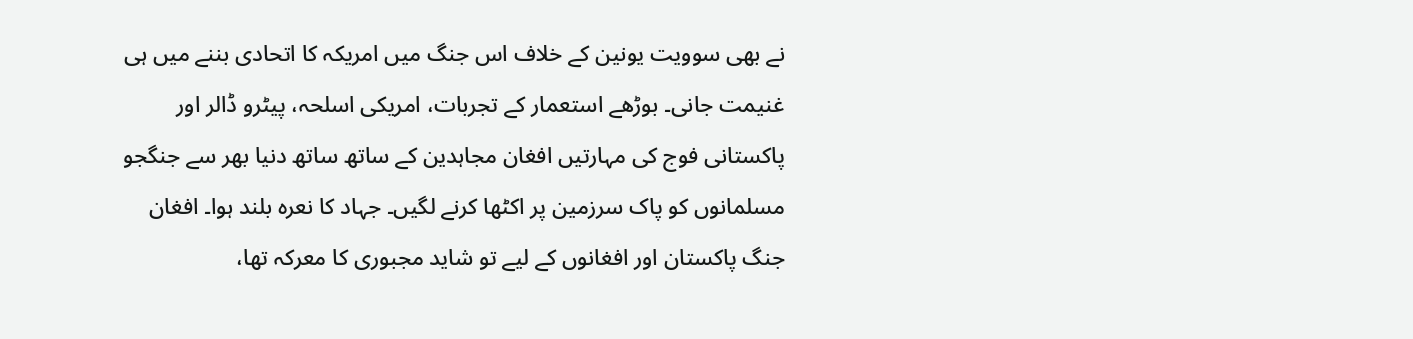نے بھی سوویت یونین کے خلاف اس جنگ میں امریکہ کا اتحادی بننے میں ہی غنیمت جانی۔ بوڑھے استعمار کے تجربات، امریکی اسلحہ، پیٹرو ڈالر اور پاکستانی فوج کی مہارتیں افغان مجاہدین کے ساتھ ساتھ دنیا بھر سے جنگجو مسلمانوں کو پاک سرزمین پر اکٹھا کرنے لگیں۔ جہاد کا نعرہ بلند ہوا۔ افغان جنگ پاکستان اور افغانوں کے لیے تو شاید مجبوری کا معرکہ تھا،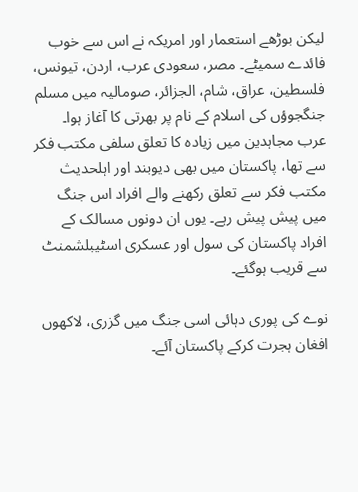لیکن بوڑھے استعمار اور امریکہ نے اس سے خوب فائدے سمیٹے۔ مصر، سعودی عرب، اردن، تیونس، فلسطین، عراق، شام، الجزائر، صومالیہ میں مسلم جنگجوؤں کی اسلام کے نام پر بھرتی کا آغاز ہوا۔ عرب مجاہدین میں زیادہ کا تعلق سلفی مکتب فکر سے تھا، پاکستان میں بھی دیوبند اور اہلحدیث مکتب فکر سے تعلق رکھنے والے افراد اس جنگ میں پیش پیش رہے۔ یوں ان دونوں مسالک کے افراد پاکستان کی سول اور عسکری اسٹیبلشمنٹ سے قریب ہوگئے۔

نوے کی پوری دہائی اسی جنگ میں گزری، لاکھوں افغان ہجرت کرکے پاکستان آئے۔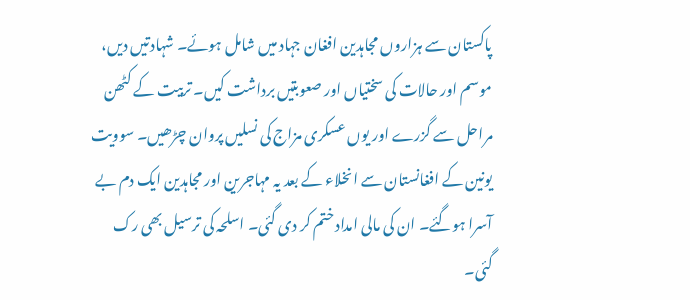پاکستان سے ہزاروں مجاہدین افغان جہاد میں شامل ہوئے۔ شہادتیں دیں، موسم اور حالات کی سختیاں اور صعوبتیں برداشت کیں۔ تربیت کے کٹھن مراحل سے گزرے اور یوں عسکری مزاج کی نسلیں پروان چڑھیں۔ سوویت یونین کے افغانستان سے انخلاء کے بعد یہ مہاجرین اور مجاہدین ایک دم بے آسرا ہوگئے۔ ان کی مالی امداد ختم کر دی گئی۔ اسلحہ کی ترسیل بھی رک گئی۔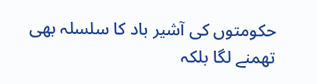حکومتوں کی آشیر باد کا سلسلہ بھی تھمنے لگا بلکہ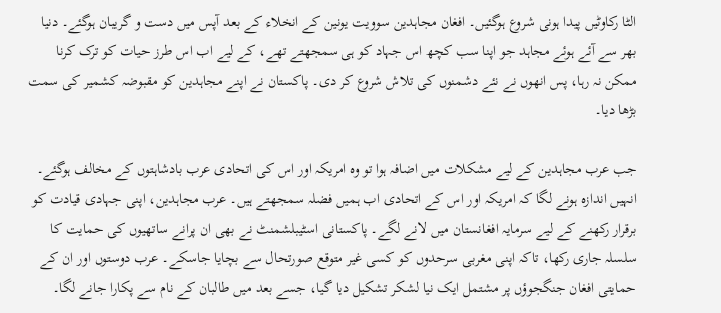الٹا رکاوٹیں پیدا ہونی شروع ہوگئیں۔ افغان مجاہدین سوویت یونین کے انخلاء کے بعد آپس میں دست و گریبان ہوگئے۔ دنیا بھر سے آئے ہوئے مجاہد جو اپنا سب کچھ اس جہاد کو ہی سمجھتے تھے، کے لیے اب اس طرز حیات کو ترک کرنا ممکن نہ رہا، پس انھوں نے نئے دشمنوں کی تلاش شروع کر دی۔ پاکستان نے اپنے مجاہدین کو مقبوضہ کشمیر کی سمت بڑھا دیا۔

جب عرب مجاہدین کے لیے مشکلات میں اضافہ ہوا تو وہ امریکہ اور اس کی اتحادی عرب بادشاہتوں کے مخالف ہوگئے۔ انہیں اندازہ ہونے لگا کہ امریکہ اور اس کے اتحادی اب ہمیں فضلہ سمجھتے ہیں۔ عرب مجاہدین، اپنی جہادی قیادت کو برقرار رکھنے کے لیے سرمایہ افغانستان میں لانے لگے۔ پاکستانی اسٹیبلشمنٹ نے بھی ان پرانے ساتھیوں کی حمایت کا سلسلہ جاری رکھا، تاکہ اپنی مغربی سرحدوں کو کسی غیر متوقع صورتحال سے بچایا جاسکے۔ عرب دوستوں اور ان کے حمایتی افغان جنگجوؤں پر مشتمل ایک نیا لشکر تشکیل دیا گیا، جسے بعد میں طالبان کے نام سے پکارا جانے لگا۔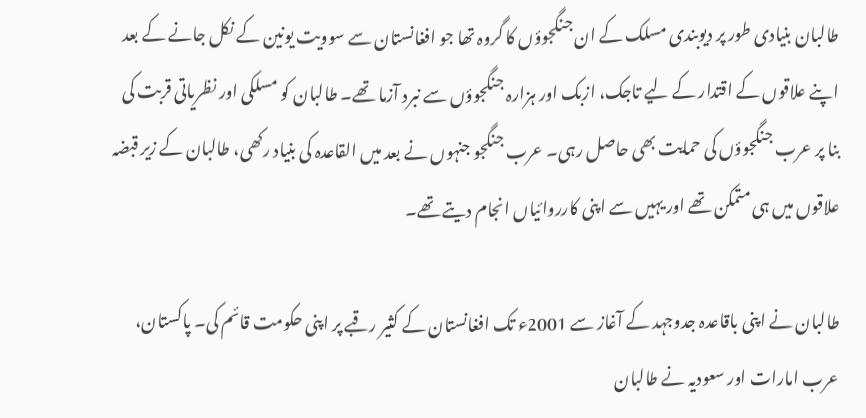طالبان بنیادی طور پر دیوبندی مسلک کے ان جنگجوؤں کا گروہ تھا جو افغانستان سے سوویت یونین کے نکل جانے کے بعد اپنے علاقوں کے اقتدار کے لیے تاجک، ازبک اور ہزارہ جنگجوؤں سے نبرد آزما تھے۔ طالبان کو مسلکی اور نظریاتی قربت کی بنا پر عرب جنگجوؤں کی حمایت بھی حاصل رہی۔ عرب جنگجو جنہوں نے بعد میں القاعدہ کی بنیاد رکھی، طالبان کے زیر قبضہ علاقوں میں ہی متمکن تھے اور یہیں سے اپنی کارروائیاں انجام دیتے تھے۔

طالبان نے اپنی باقاعدہ جدوجہد کے آغاز سے 2001ء تک افغانستان کے کثیر رقبے پر اپنی حکومت قائم کی۔ پاکستان، عرب امارات اور سعودیہ نے طالبان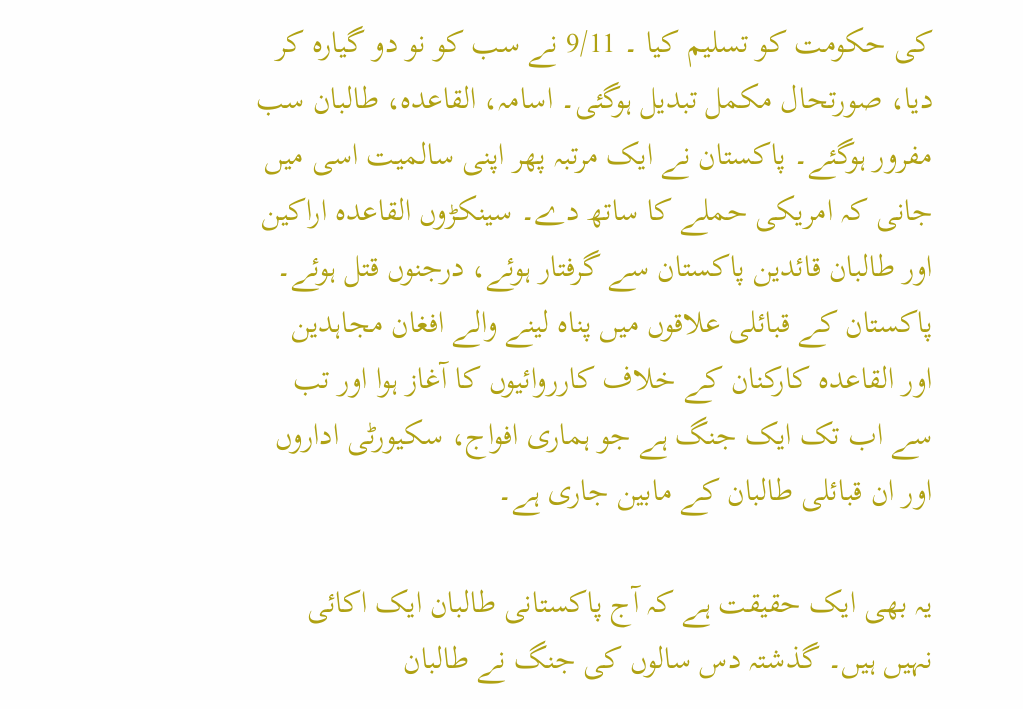کی حکومت کو تسلیم کیا ۔ 9/11 نے سب کو نو دو گیارہ کر دیا، صورتحال مکمل تبدیل ہوگئی۔ اسامہ، القاعدہ، طالبان سب مفرور ہوگئے۔ پاکستان نے ایک مرتبہ پھر اپنی سالمیت اسی میں جانی کہ امریکی حملے کا ساتھ دے۔ سینکڑوں القاعدہ اراکین اور طالبان قائدین پاکستان سے گرفتار ہوئے، درجنوں قتل ہوئے۔ پاکستان کے قبائلی علاقوں میں پناہ لینے والے افغان مجاہدین اور القاعدہ کارکنان کے خلاف کارروائیوں کا آغاز ہوا اور تب سے اب تک ایک جنگ ہے جو ہماری افواج، سکیورٹی اداروں اور ان قبائلی طالبان کے مابین جاری ہے۔

یہ بھی ایک حقیقت ہے کہ آج پاکستانی طالبان ایک اکائی نہیں ہیں۔ گذشتہ دس سالوں کی جنگ نے طالبان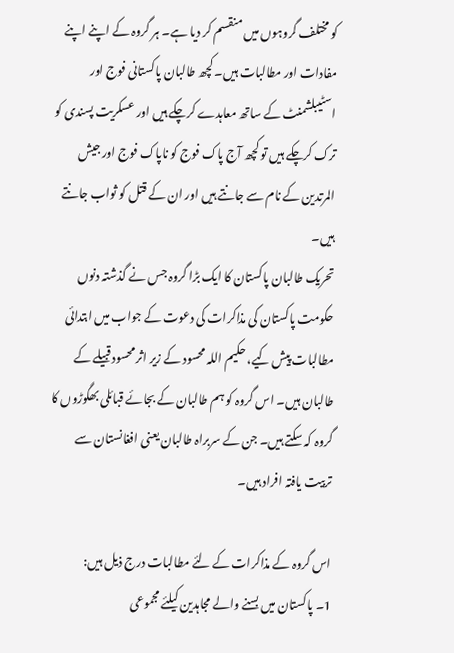کو مختلف گروہوں میں منقسم کر دیا ہے۔ ہر گروہ کے اپنے اپنے مفادات اور مطالبات ہیں۔ کچھ طالبان پاکستانی فوج اور اسٹیبلشمنٹ کے ساتھ معاہدے کرچکے ہیں اور عسکریت پسندی کو ترک کرچکے ہیں تو کچھ آج پاک فوج کو ناپاک فوج اور جیش المرتدین کے نام سے جانتے ہیں اور ان کے قتل کو ثواب جانتے ہیں۔
تحریک طالبان پاکستان کا ایک بڑا گروہ جس نے گذشتہ دنوں حکومت پاکستان کی مذاکرات کی دعوت کے جواب میں ابتدائی مطالبات پیش کیے، حکیم اللہ محسود کے زیر اثر محسود قبیلے کے طالبان ہیں۔ اس گروہ کو ہم طالبان کے بجائے قبائلی بھگوڑوں کا گروہ کہ سکتے ہیں۔ جن کے سربراہ طالبان یعنی افغانستان سے تربیت یافتہ افراد ہیں۔

اس گروہ کے مذاکرات کے لئے مطالبات درج ذیل ہیں:
1۔ پاکستان میں بسنے والے مجاہدین کیلئے مجموعی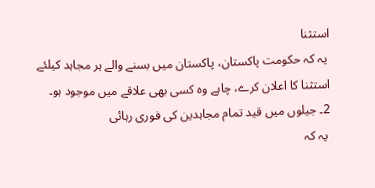استثنا
 یہ کہ حکومت پاکستان، پاکستان میں بسنے والے ہر مجاہد کیلئے استثنا کا اعلان کرے، چاہے وہ کسی بھی علاقے میں موجود ہو۔
2۔ جیلوں میں قید تمام مجاہدین کی فوری رہائی
 یہ کہ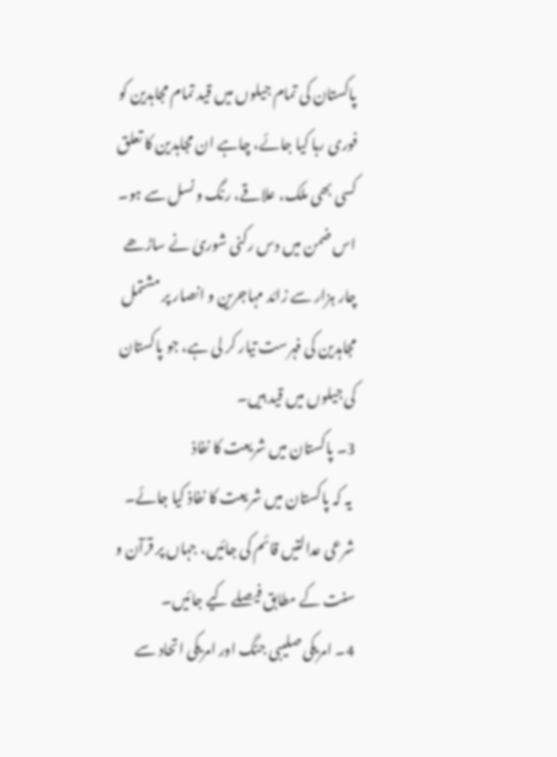پاکستان کی تمام جیلوں میں قید تمام مجاہدین کو فوری رہا کیا جائے، چاہے ان مجاہدین کا تعلق کسی بھی ملک، علاقے، رنگ و نسل سے ہو۔ اس ضمن میں دس رکنی شوریٰ نے ساڑھے چار ہزار سے زائد مہاجرین و انصار پر مشتمل مجاہدین کی فہرست تیار کر لی ہے، جو پاکستان کی جیلوں میں قید ہیں۔
3۔ پاکستان میں شریعت کا نفاذ
 یہ کہ پاکستان میں شریعت کا نفاذ کیا جائے۔ شرعی عدالتیں قائم کی جائیں، جہاں پر قرآن و سنت کے مطابق فیصلے کیے جائیں۔
4۔ امریکی صلیبی جنگ اور امریکی اتحاد سے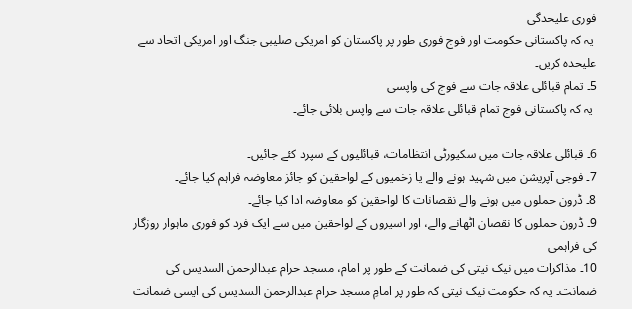فوری علیحدگی
 یہ کہ پاکستانی حکومت اور فوج فوری طور پر پاکستان کو امریکی صلیبی جنگ اور امریکی اتحاد سے علیحدہ کریں۔
5۔ تمام قبائلی علاقہ جات سے فوج کی واپسی
 یہ کہ پاکستانی فوج تمام قبائلی علاقہ جات سے واپس بلائی جائے۔

6۔ قبائلی علاقہ جات میں سکیورٹی انتظامات، قبائلیوں کے سپرد کئے جائیں۔
7۔ فوجی آپریشن میں شہید ہونے والے یا زخمیوں کے لواحقین کو جائز معاوضہ فراہم کیا جائے۔
8۔ ڈرون حملوں میں ہونے والے نقصانات کا لواحقین کو معاوضہ ادا کیا جائے۔
9۔ ڈرون حملوں کا نقصان اٹھانے والے، اور اسیروں کے لواحقین میں سے ایک فرد کو فوری ماہوار روزگار کی فراہمی
10۔ مذاکرات میں نیک نیتی کی ضمانت کے طور پر امام، مسجد حرام عبدالرحمن السدیس کی ضمانت۔ یہ کہ حکومت نیک نیتی کہ طور پر امامِ مسجد حرام عبدالرحمن السدیس کی ایسی ضمانت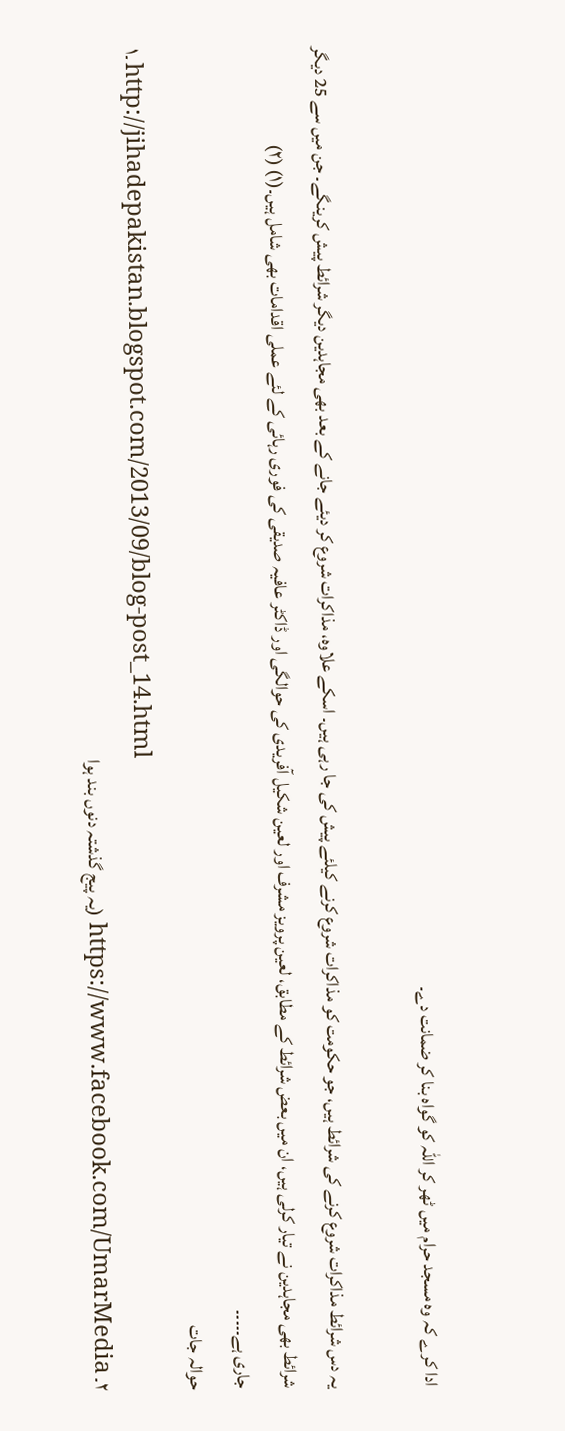ادا کرے کہ وہ مسجد حرام میں ٹھر کر اللہ کو گواہ بنا کر ضمانت دے۔

یہ دس شرائط مذاکرات شروع کرنے کی شرائط ہیں، جو حکومت کو مذاکرات شروع کرنے کیلئے پیش کی جا رہی ہیں۔ اسکے علاوہ، مذاکرات شروع کر دیئے جانے کے بعد بھی مجاہدین دیگر شرائط پیش کرینگے۔ جن میں سے 25 دیگر شرائط بھی مجاہدین نے تیار کرلی ہیں، ان میں بعض شرائط کے مطابق، لعین پرویز مشرف اور لعین شکیل آفریدی کی حوالگی اور ڈاکٹر عافیہ صدیقی کی فوری رہائی کے لئے عملی اقدامات بھی شامل ہیں۔(۱) (۲)
جاری ہے۔۔۔۔۔
حوالہ جات
۱۔ http://jihadepakistan.blogspot.com/2013/09/blog-post_14.html
۲۔ https://www.facebook.com/UmarMedia (یہ پیج گذشتہ دنوں بند ہوا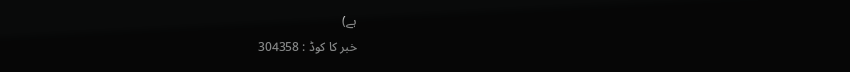ہے)
خبر کا کوڈ : 304358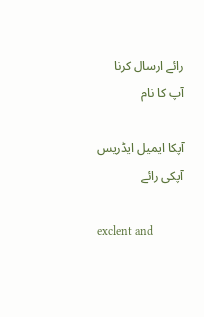رائے ارسال کرنا
آپ کا نام

آپکا ایمیل ایڈریس
آپکی رائے

exclent and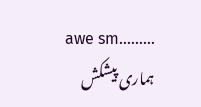awe sm.........
ہماری پیشکش